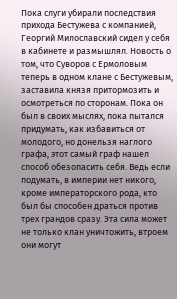Пока слуги убирали последствия прихода Бестужева с компанией, Георгий Милославский сидел у себя в кабинете и размышлял. Новость о том, что Суворов с Ермоловым теперь в одном клане с Бестужевым, заставила князя притормозить и осмотреться по сторонам. Пока он был в своих мыслях, пока пытался придумать, как избавиться от молодого, но донельзя наглого графа, этот самый граф нашел способ обезопасить себя. Ведь если подумать, в империи нет никого, кроме императорского рода, кто был бы способен драться против трех грандов сразу. Эта сила может не только клан уничтожить, втроем они могут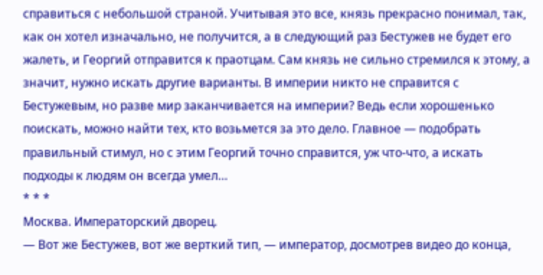справиться с небольшой страной. Учитывая это все, князь прекрасно понимал, так, как он хотел изначально, не получится, а в следующий раз Бестужев не будет его жалеть, и Георгий отправится к праотцам. Сам князь не сильно стремился к этому, а значит, нужно искать другие варианты. В империи никто не справится с Бестужевым, но разве мир заканчивается на империи? Ведь если хорошенько поискать, можно найти тех, кто возьмется за это дело. Главное — подобрать правильный стимул, но с этим Георгий точно справится, уж что-что, а искать подходы к людям он всегда умел…
* * *
Москва. Императорский дворец.
— Вот же Бестужев, вот же верткий тип, — император, досмотрев видео до конца,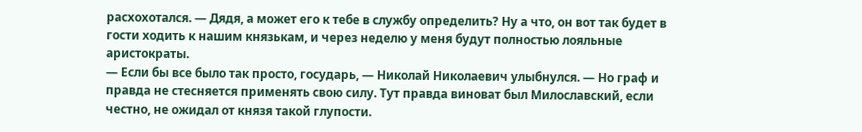расхохотался. — Дядя, а может его к тебе в службу определить? Ну а что, он вот так будет в гости ходить к нашим князькам, и через неделю у меня будут полностью лояльные аристократы.
— Если бы все было так просто, государь, — Николай Николаевич улыбнулся. — Но граф и правда не стесняется применять свою силу. Тут правда виноват был Милославский, если честно, не ожидал от князя такой глупости.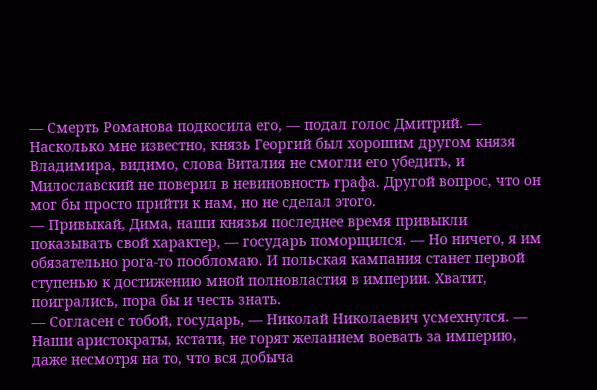— Смерть Романова подкосила его, — подал голос Дмитрий. — Насколько мне известно, князь Георгий был хорошим другом князя Владимира, видимо, слова Виталия не смогли его убедить, и Милославский не поверил в невиновность графа. Другой вопрос, что он мог бы просто прийти к нам, но не сделал этого.
— Привыкай, Дима, наши князья последнее время привыкли показывать свой характер, — государь поморщился. — Но ничего, я им обязательно рога-то пообломаю. И польская кампания станет первой ступенью к достижению мной полновластия в империи. Хватит, поигрались, пора бы и честь знать.
— Согласен с тобой, государь, — Николай Николаевич усмехнулся. — Наши аристократы, кстати, не горят желанием воевать за империю, даже несмотря на то, что вся добыча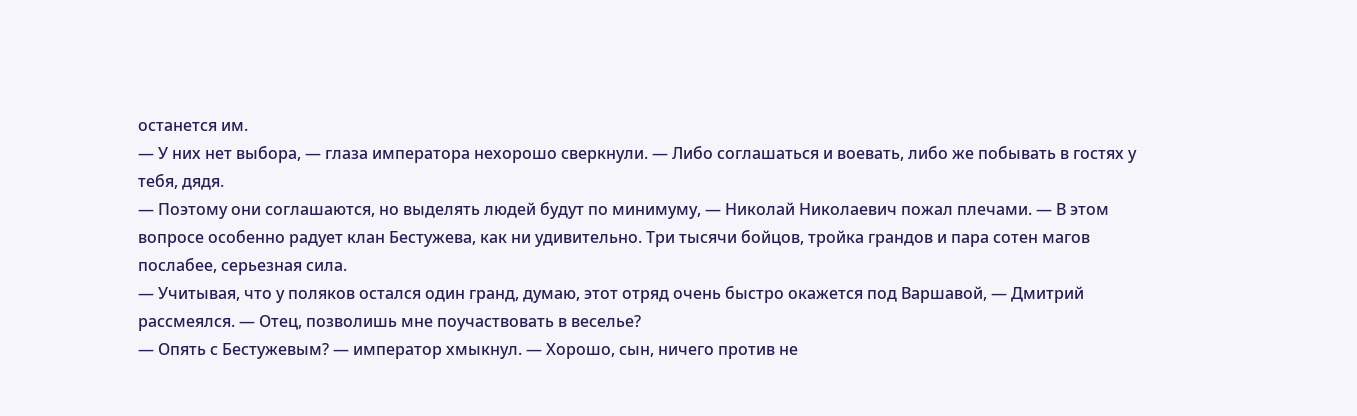останется им.
— У них нет выбора, — глаза императора нехорошо сверкнули. — Либо соглашаться и воевать, либо же побывать в гостях у тебя, дядя.
— Поэтому они соглашаются, но выделять людей будут по минимуму, — Николай Николаевич пожал плечами. — В этом вопросе особенно радует клан Бестужева, как ни удивительно. Три тысячи бойцов, тройка грандов и пара сотен магов послабее, серьезная сила.
— Учитывая, что у поляков остался один гранд, думаю, этот отряд очень быстро окажется под Варшавой, — Дмитрий рассмеялся. — Отец, позволишь мне поучаствовать в веселье?
— Опять с Бестужевым? — император хмыкнул. — Хорошо, сын, ничего против не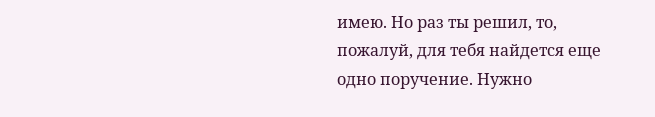имею. Но раз ты решил, то, пожалуй, для тебя найдется еще одно поручение. Нужно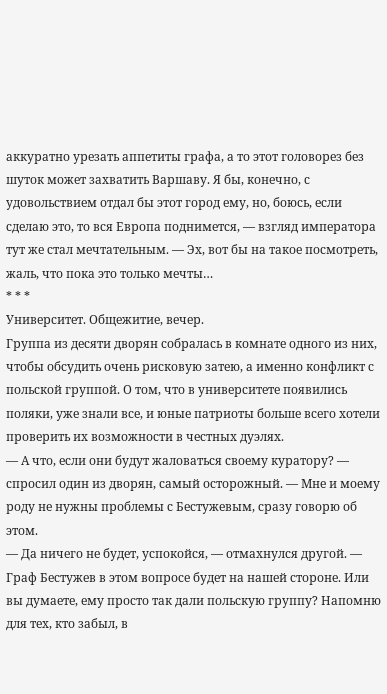аккуратно урезать аппетиты графа, а то этот головорез без шуток может захватить Варшаву. Я бы, конечно, с удовольствием отдал бы этот город ему, но, боюсь, если сделаю это, то вся Европа поднимется, — взгляд императора тут же стал мечтательным. — Эх, вот бы на такое посмотреть, жаль, что пока это только мечты…
* * *
Университет. Общежитие, вечер.
Группа из десяти дворян собралась в комнате одного из них, чтобы обсудить очень рисковую затею, а именно конфликт с польской группой. О том, что в университете появились поляки, уже знали все, и юные патриоты больше всего хотели проверить их возможности в честных дуэлях.
— А что, если они будут жаловаться своему куратору? — спросил один из дворян, самый осторожный. — Мне и моему роду не нужны проблемы с Бестужевым, сразу говорю об этом.
— Да ничего не будет, успокойся, — отмахнулся другой. — Граф Бестужев в этом вопросе будет на нашей стороне. Или вы думаете, ему просто так дали польскую группу? Напомню для тех, кто забыл, в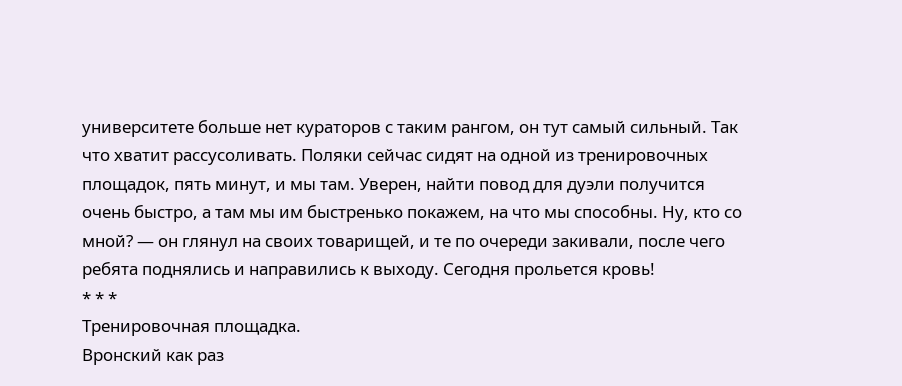университете больше нет кураторов с таким рангом, он тут самый сильный. Так что хватит рассусоливать. Поляки сейчас сидят на одной из тренировочных площадок, пять минут, и мы там. Уверен, найти повод для дуэли получится очень быстро, а там мы им быстренько покажем, на что мы способны. Ну, кто со мной? — он глянул на своих товарищей, и те по очереди закивали, после чего ребята поднялись и направились к выходу. Сегодня прольется кровь!
* * *
Тренировочная площадка.
Вронский как раз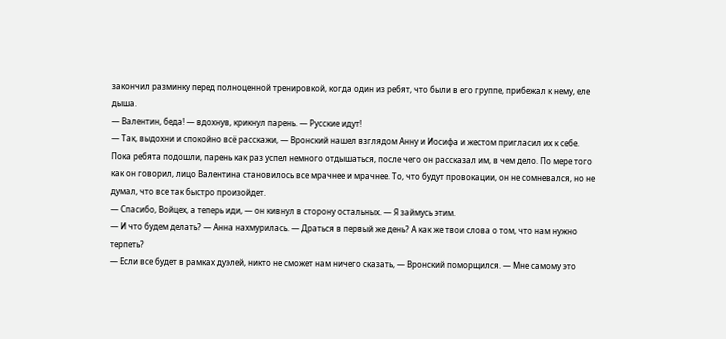закончил разминку перед полноценной тренировкой, когда один из ребят, что были в его группе, прибежал к нему, еле дыша.
— Валентин, беда! — вдохнув, крикнул парень. — Русские идут!
— Так, выдохни и спокойно всё расскажи, — Вронский нашел взглядом Анну и Иосифа и жестом пригласил их к себе.
Пока ребята подошли, парень как раз успел немного отдышаться, после чего он рассказал им, в чем дело. По мере того как он говорил, лицо Валентина становилось все мрачнее и мрачнее. То, что будут провокации, он не сомневался, но не думал, что все так быстро произойдет.
— Спасибо, Войцех, а теперь иди, — он кивнул в сторону остальных. — Я займусь этим.
— И что будем делать? — Анна нахмурилась. — Драться в первый же день? А как же твои слова о том, что нам нужно терпеть?
— Если все будет в рамках дуэлей, никто не сможет нам ничего сказать, — Вронский поморщился. — Мне самому это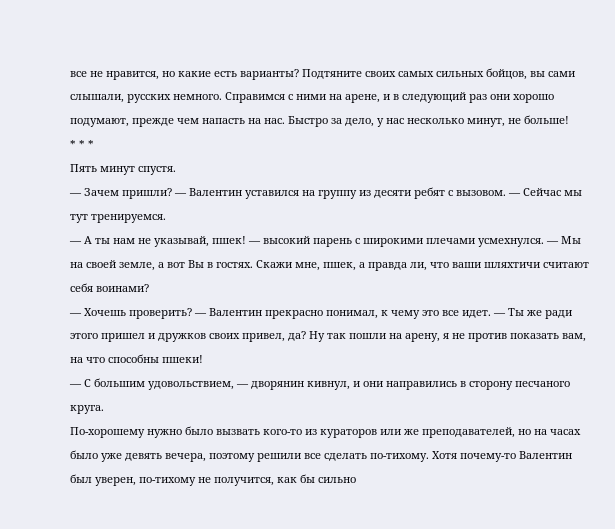все не нравится, но какие есть варианты? Подтяните своих самых сильных бойцов, вы сами слышали, русских немного. Справимся с ними на арене, и в следующий раз они хорошо подумают, прежде чем напасть на нас. Быстро за дело, у нас несколько минут, не больше!
* * *
Пять минут спустя.
— Зачем пришли? — Валентин уставился на группу из десяти ребят с вызовом. — Сейчас мы тут тренируемся.
— А ты нам не указывай, пшек! — высокий парень с широкими плечами усмехнулся. — Мы на своей земле, а вот Вы в гостях. Скажи мне, пшек, а правда ли, что ваши шляхтичи считают себя воинами?
— Хочешь проверить? — Валентин прекрасно понимал, к чему это все идет. — Ты же ради этого пришел и дружков своих привел, да? Ну так пошли на арену, я не против показать вам, на что способны пшеки!
— С большим удовольствием, — дворянин кивнул, и они направились в сторону песчаного круга.
По-хорошему нужно было вызвать кого-то из кураторов или же преподавателей, но на часах было уже девять вечера, поэтому решили все сделать по-тихому. Хотя почему-то Валентин был уверен, по-тихому не получится, как бы сильно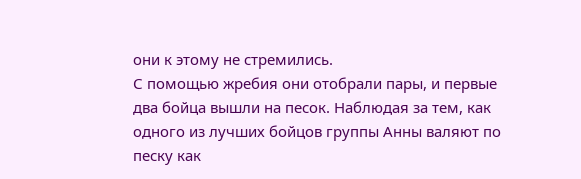они к этому не стремились.
С помощью жребия они отобрали пары, и первые два бойца вышли на песок. Наблюдая за тем, как одного из лучших бойцов группы Анны валяют по песку как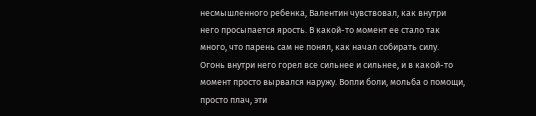несмышленного ребенка, Валентин чувствовал, как внутри него просыпается ярость. В какой-то момент ее стало так много, что парень сам не понял, как начал собирать силу. Огонь внутри него горел все сильнее и сильнее, и в какой-то момент просто вырвался наружу. Вопли боли, мольба о помощи, просто плач, эти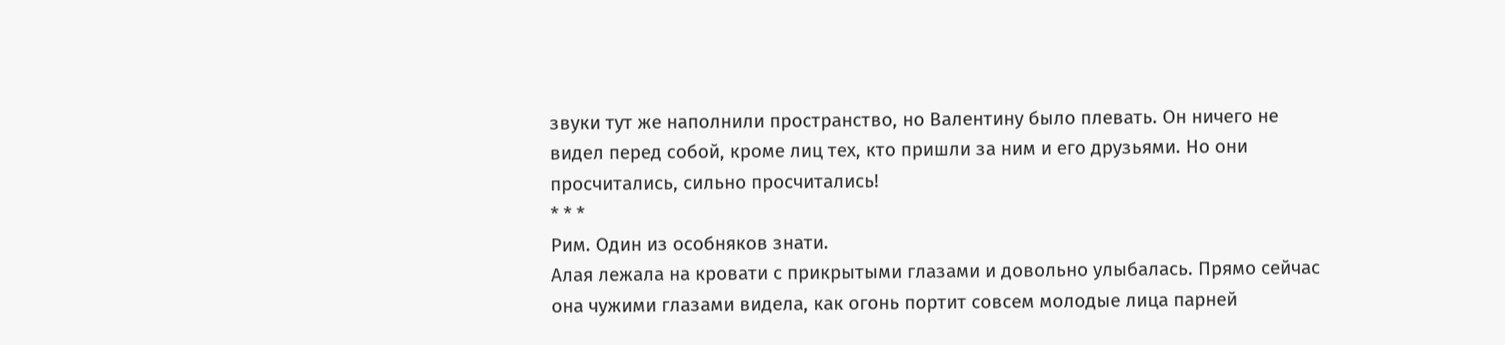звуки тут же наполнили пространство, но Валентину было плевать. Он ничего не видел перед собой, кроме лиц тех, кто пришли за ним и его друзьями. Но они просчитались, сильно просчитались!
* * *
Рим. Один из особняков знати.
Алая лежала на кровати с прикрытыми глазами и довольно улыбалась. Прямо сейчас она чужими глазами видела, как огонь портит совсем молодые лица парней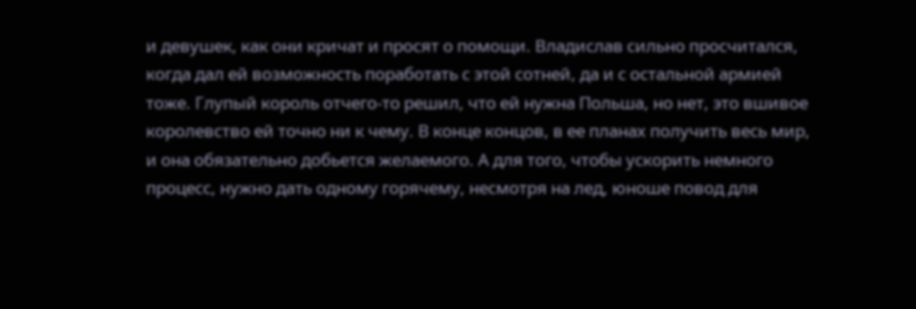и девушек, как они кричат и просят о помощи. Владислав сильно просчитался, когда дал ей возможность поработать с этой сотней, да и с остальной армией тоже. Глупый король отчего-то решил, что ей нужна Польша, но нет, это вшивое королевство ей точно ни к чему. В конце концов, в ее планах получить весь мир, и она обязательно добьется желаемого. А для того, чтобы ускорить немного процесс, нужно дать одному горячему, несмотря на лед, юноше повод для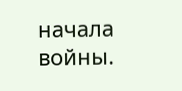начала войны.